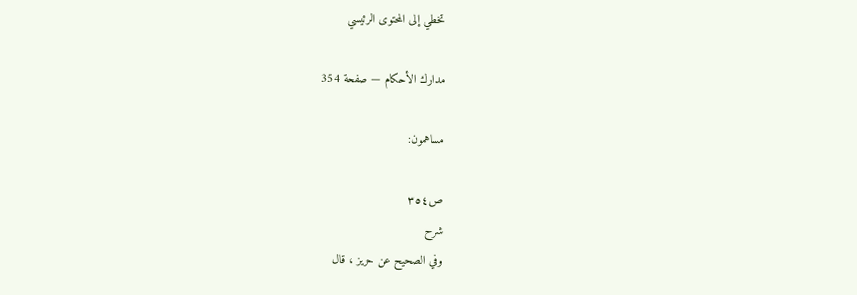تخطي إلى المحتوى الرئيسي

مدارك الأحكام — صفحة 354

مساهمون:

ص٣٥٤
شرح
وفي الصحيح عن حريز ، قال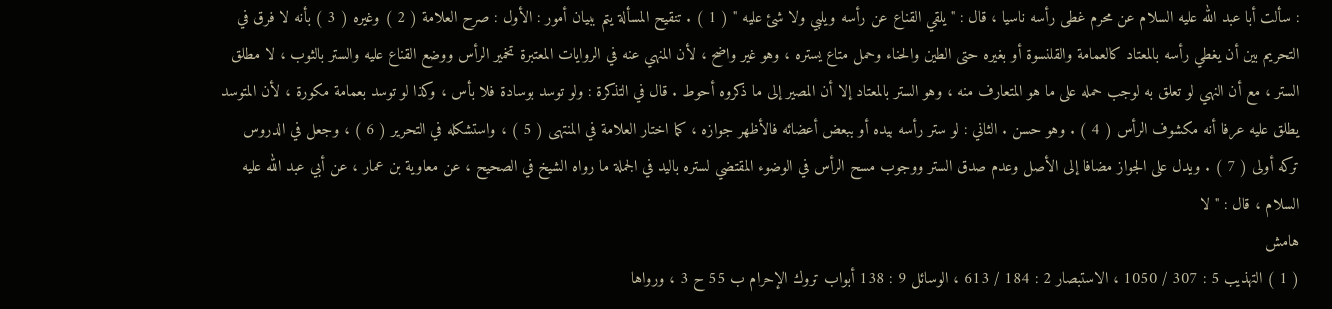: سألت أبا عبد الله عليه السلام عن محرم غطى رأسه ناسيا ، قال : " يلقي القناع عن رأسه ويلبي ولا شئ عليه " ( 1 ) . تنقيح المسألة يتم ببيان أمور : الأول : صرح العلامة ( 2 ) وغيره ( 3 ) بأنه لا فرق في التحريم بين أن يغطي رأسه بالمعتاد كالعمامة والقلنسوة أو بغيره حتى الطين والحناء وحمل متاع يستره ، وهو غير واضح ، لأن المنهي عنه في الروايات المعتبرة تخمير الرأس ووضع القناع عليه والستر بالثوب ، لا مطلق الستر ، مع أن النهي لو تعلق به لوجب حمله على ما هو المتعارف منه ، وهو الستر بالمعتاد إلا أن المصير إلى ما ذكروه أحوط . قال في التذكرة : ولو توسد بوسادة فلا بأس ، وكذا لو توسد بعمامة مكورة ، لأن المتوسد يطلق عليه عرفا أنه مكشوف الرأس ( 4 ) . وهو حسن . الثاني : لو ستر رأسه بيده أو ببعض أعضائه فالأظهر جوازه ، كما اختار العلامة في المنتهى ( 5 ) ، واستشكله في التحرير ( 6 ) ، وجعل في الدروس تركه أولى ( 7 ) . ويدل على الجواز مضافا إلى الأصل وعدم صدق الستر ووجوب مسح الرأس في الوضوء المقتضي لستره باليد في الجملة ما رواه الشيخ في الصحيح ، عن معاوية بن عمار ، عن أبي عبد الله عليه السلام ، قال : " لا
هامش
( 1 ) التهذيب 5 : 307 / 1050 ، الاستبصار 2 : 184 / 613 ، الوسائل 9 : 138 أبواب تروك الإحرام ب 55 ح 3 ، ورواها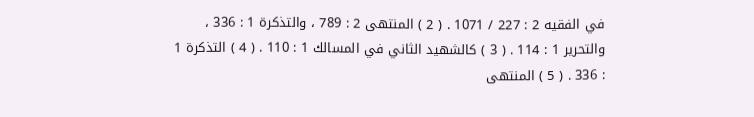في الفقيه 2 : 227 / 1071 . ( 2 ) المنتهى 2 : 789 ، والتذكرة 1 : 336 ، والتحرير 1 : 114 . ( 3 ) كالشهيد الثاني في المسالك 1 : 110 . ( 4 ) التذكرة 1 : 336 . ( 5 ) المنتهى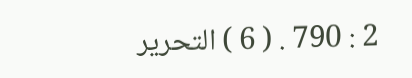2 : 790 . ( 6 ) التحرير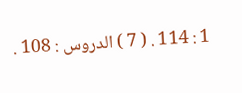1 : 114 . ( 7 ) الدروس : 108 .